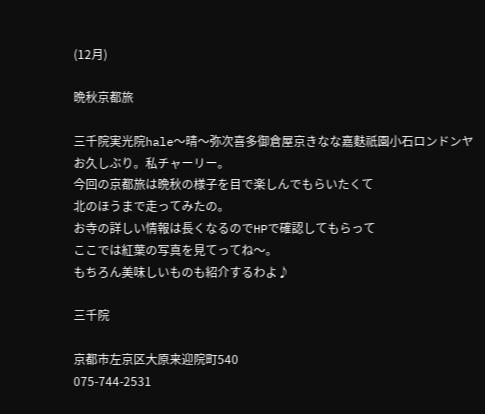(12月)

晩秋京都旅

三千院実光院hale〜晴〜弥次喜多御倉屋京きなな嘉麩祇園小石ロンドンヤ
お久しぶり。私チャーリー。
今回の京都旅は晩秋の様子を目で楽しんでもらいたくて
北のほうまで走ってみたの。
お寺の詳しい情報は長くなるのでHPで確認してもらって
ここでは紅葉の写真を見てってね〜。
もちろん美味しいものも紹介するわよ♪

三千院

京都市左京区大原来迎院町540
075-744-2531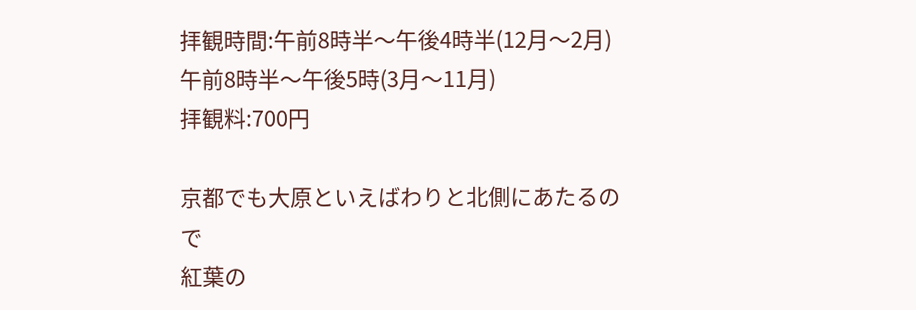拝観時間:午前8時半〜午後4時半(12月〜2月)
午前8時半〜午後5時(3月〜11月)
拝観料:700円

京都でも大原といえばわりと北側にあたるので
紅葉の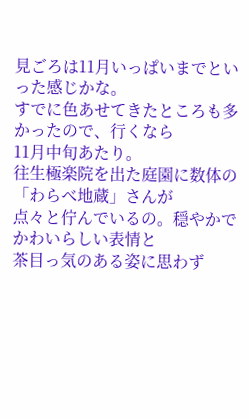見ごろは11月いっぱいまでといった感じかな。
すでに色あせてきたところも多かったので、行くなら
11月中旬あたり。
往生極楽院を出た庭園に数体の「わらべ地蔵」さんが
点々と佇んでいるの。穏やかでかわいらしい表情と
茶目っ気のある姿に思わず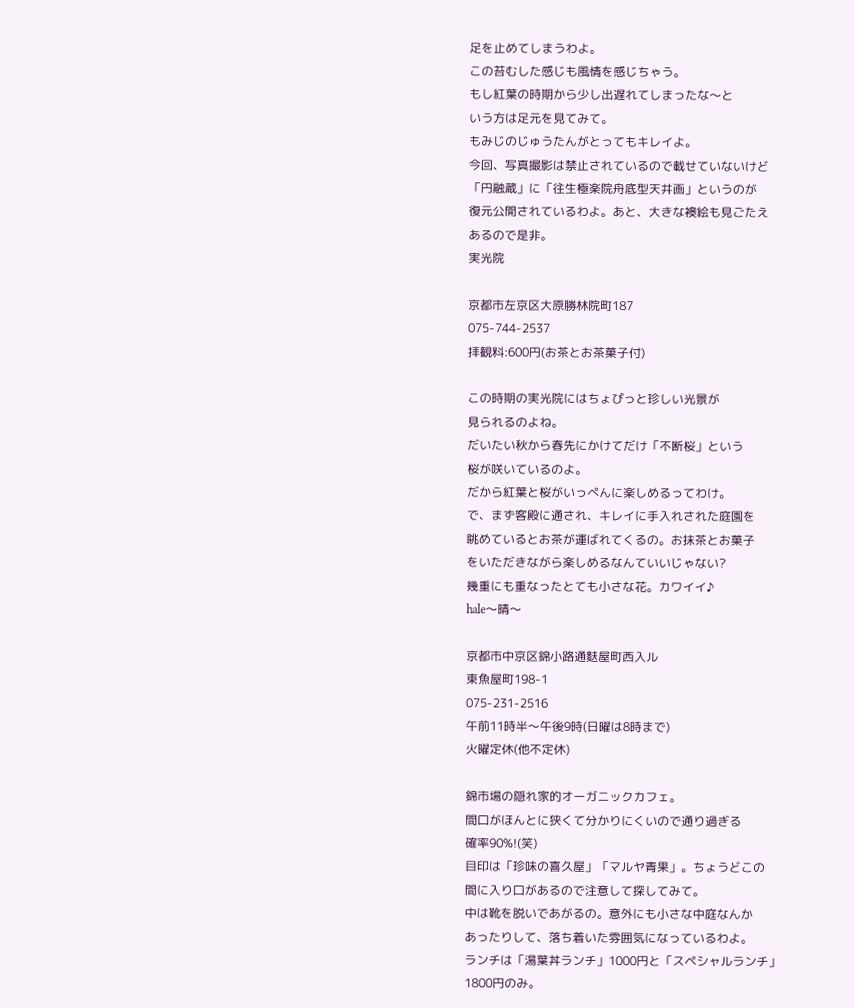足を止めてしまうわよ。
この苔むした感じも風情を感じちゃう。
もし紅葉の時期から少し出遅れてしまったな〜と
いう方は足元を見てみて。
もみじのじゅうたんがとってもキレイよ。
今回、写真撮影は禁止されているので載せていないけど
「円融蔵」に「往生極楽院舟底型天井画」というのが
復元公開されているわよ。あと、大きな襖絵も見ごたえ
あるので是非。
実光院

京都市左京区大原勝林院町187
075-744-2537
拝観料:600円(お茶とお茶菓子付)

この時期の実光院にはちょぴっと珍しい光景が
見られるのよね。
だいたい秋から春先にかけてだけ「不断桜」という
桜が咲いているのよ。
だから紅葉と桜がいっぺんに楽しめるってわけ。
で、まず客殿に通され、キレイに手入れされた庭園を
眺めているとお茶が運ばれてくるの。お抹茶とお菓子
をいただきながら楽しめるなんていいじゃない?
幾重にも重なったとても小さな花。カワイイ♪
hale〜晴〜

京都市中京区錦小路通麩屋町西入ル
東魚屋町198-1
075-231-2516
午前11時半〜午後9時(日曜は8時まで)
火曜定休(他不定休)

錦市場の隠れ家的オーガニックカフェ。
間口がほんとに狭くて分かりにくいので通り過ぎる
確率90%!(笑)
目印は「珍味の喜久屋」「マルヤ青果」。ちょうどこの
間に入り口があるので注意して探してみて。
中は靴を脱いであがるの。意外にも小さな中庭なんか
あったりして、落ち着いた雰囲気になっているわよ。
ランチは「湯葉丼ランチ」1000円と「スペシャルランチ」
1800円のみ。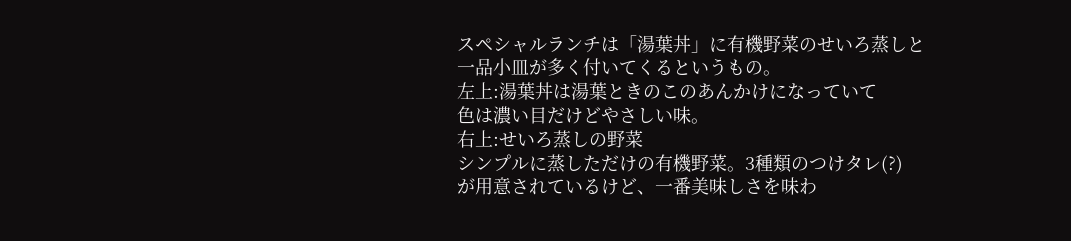スペシャルランチは「湯葉丼」に有機野菜のせいろ蒸しと
一品小皿が多く付いてくるというもの。
左上:湯葉丼は湯葉ときのこのあんかけになっていて
色は濃い目だけどやさしい味。
右上:せいろ蒸しの野菜
シンプルに蒸しただけの有機野菜。3種類のつけタレ(?)
が用意されているけど、一番美味しさを味わ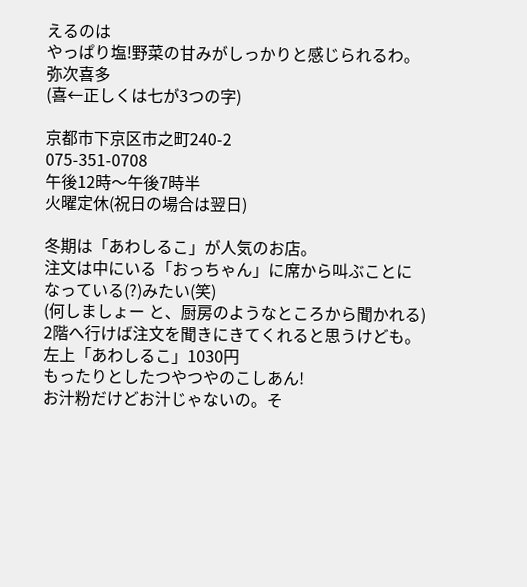えるのは
やっぱり塩!野菜の甘みがしっかりと感じられるわ。
弥次喜多
(喜←正しくは七が3つの字)

京都市下京区市之町240-2
075-351-0708
午後12時〜午後7時半
火曜定休(祝日の場合は翌日)

冬期は「あわしるこ」が人気のお店。
注文は中にいる「おっちゃん」に席から叫ぶことに
なっている(?)みたい(笑)
(何しましょー と、厨房のようなところから聞かれる)
2階へ行けば注文を聞きにきてくれると思うけども。
左上「あわしるこ」1030円
もったりとしたつやつやのこしあん!
お汁粉だけどお汁じゃないの。そ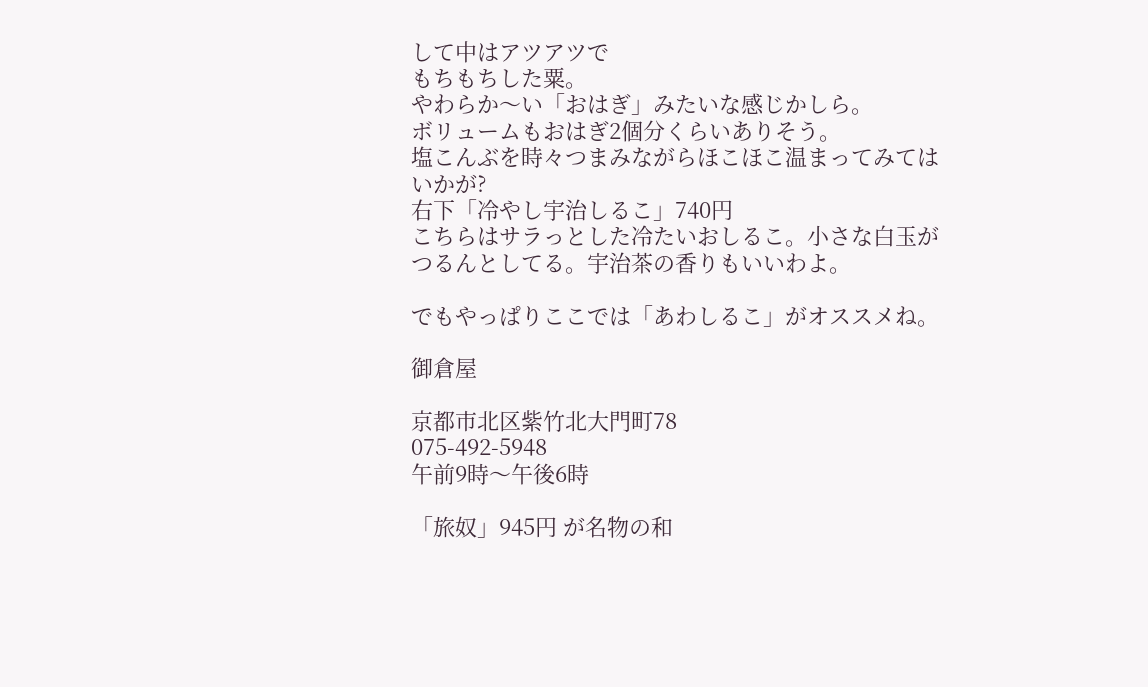して中はアツアツで
もちもちした粟。
やわらか〜い「おはぎ」みたいな感じかしら。
ボリュームもおはぎ2個分くらいありそう。
塩こんぶを時々つまみながらほこほこ温まってみては
いかが?
右下「冷やし宇治しるこ」740円
こちらはサラっとした冷たいおしるこ。小さな白玉が
つるんとしてる。宇治茶の香りもいいわよ。

でもやっぱりここでは「あわしるこ」がオススメね。

御倉屋

京都市北区紫竹北大門町78
075-492-5948
午前9時〜午後6時

「旅奴」945円 が名物の和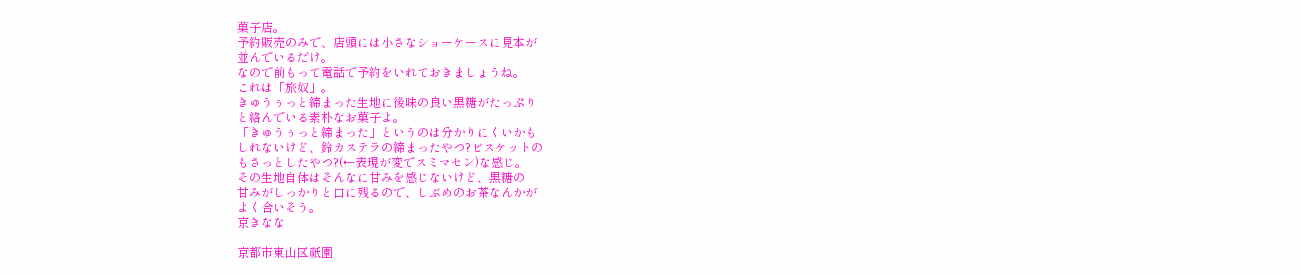菓子店。
予約販売のみで、店頭には小さなショーケースに見本が
並んでいるだけ。
なので前もって電話で予約をいれておきましょうね。
これは「旅奴」。
きゅうぅっと締まった生地に後味の良い黒糖がたっぷり
と絡んでいる素朴なお菓子よ。
「きゅうぅっと締まった」というのは分かりにくいかも
しれないけど、鈴カステラの締まったやつ?ビスケットの
もさっとしたやつ?(←表現が変でスミマセン)な感じ。
その生地自体はそんなに甘みを感じないけど、黒糖の
甘みがしっかりと口に残るので、しぶめのお茶なんかが
よく合いそう。
京きなな

京都市東山区祇園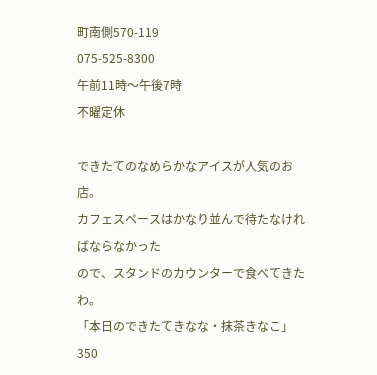町南側570-119
075-525-8300
午前11時〜午後7時
不曜定休

できたてのなめらかなアイスが人気のお店。
カフェスペースはかなり並んで待たなければならなかった
ので、スタンドのカウンターで食べてきたわ。
「本日のできたてきなな・抹茶きなこ」350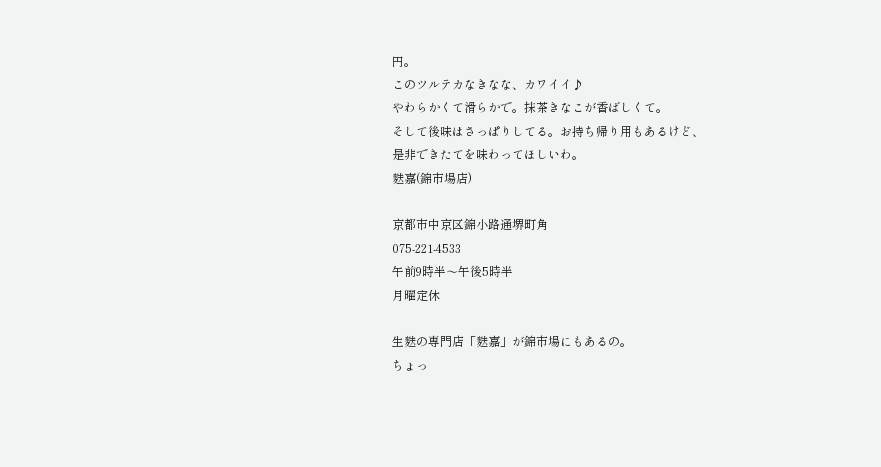円。
このツルテカなきなな、カワイイ♪
やわらかくて滑らかで。抹茶きなこが香ばしくて。
そして後味はさっぱりしてる。お持ち帰り用もあるけど、
是非できたてを味わってほしいわ。
麩嘉(錦市場店)

京都市中京区錦小路通堺町角
075-221-4533
午前9時半〜午後5時半
月曜定休

生麩の専門店「麩嘉」が錦市場にもあるの。
ちょっ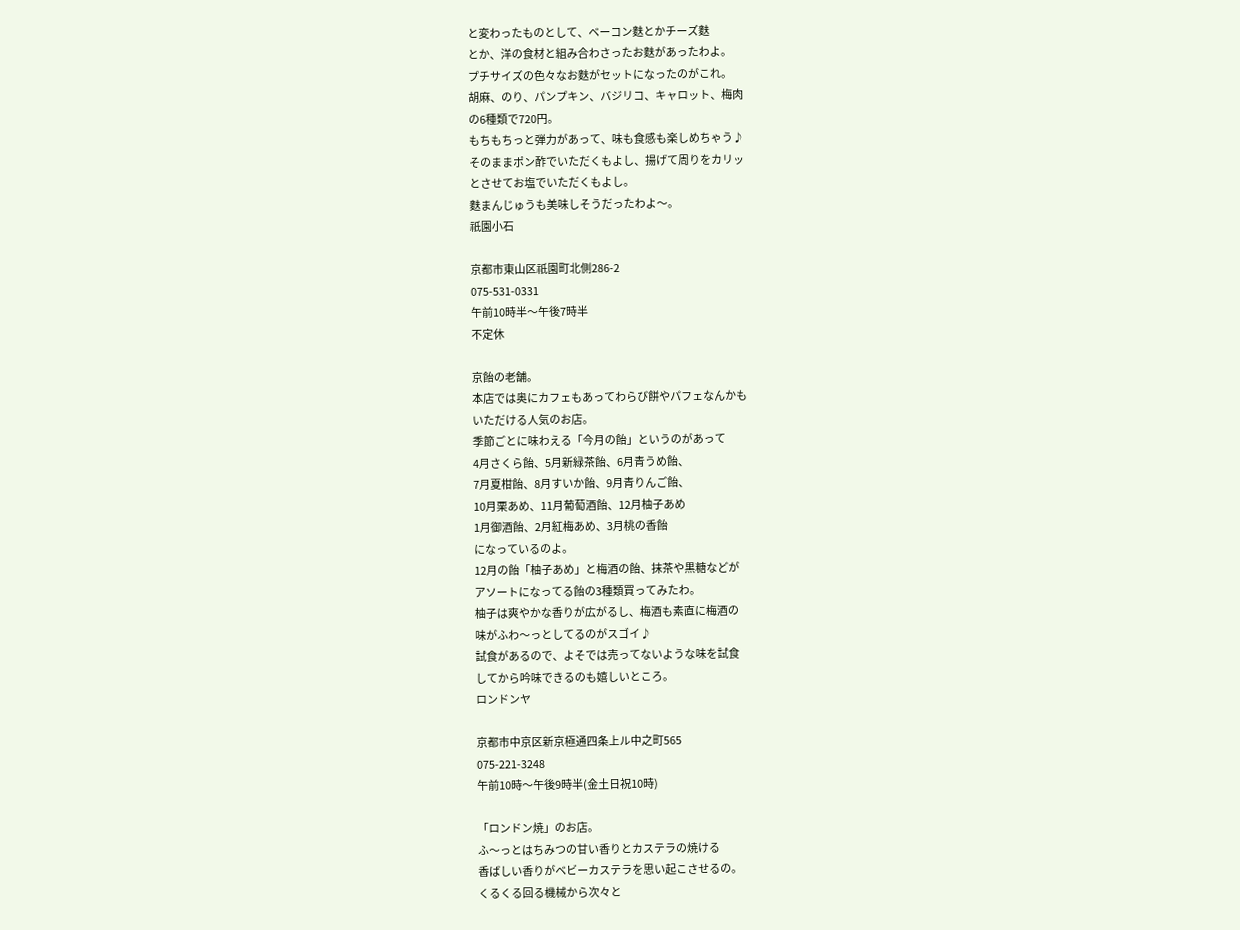と変わったものとして、ベーコン麩とかチーズ麩
とか、洋の食材と組み合わさったお麩があったわよ。
プチサイズの色々なお麩がセットになったのがこれ。
胡麻、のり、パンプキン、バジリコ、キャロット、梅肉
の6種類で720円。
もちもちっと弾力があって、味も食感も楽しめちゃう♪
そのままポン酢でいただくもよし、揚げて周りをカリッ
とさせてお塩でいただくもよし。
麩まんじゅうも美味しそうだったわよ〜。
祇園小石

京都市東山区祇園町北側286-2
075-531-0331
午前10時半〜午後7時半
不定休

京飴の老舗。
本店では奥にカフェもあってわらび餅やパフェなんかも
いただける人気のお店。
季節ごとに味わえる「今月の飴」というのがあって
4月さくら飴、5月新緑茶飴、6月青うめ飴、
7月夏柑飴、8月すいか飴、9月青りんご飴、
10月栗あめ、11月葡萄酒飴、12月柚子あめ
1月御酒飴、2月紅梅あめ、3月桃の香飴
になっているのよ。
12月の飴「柚子あめ」と梅酒の飴、抹茶や黒糖などが
アソートになってる飴の3種類買ってみたわ。
柚子は爽やかな香りが広がるし、梅酒も素直に梅酒の
味がふわ〜っとしてるのがスゴイ♪
試食があるので、よそでは売ってないような味を試食
してから吟味できるのも嬉しいところ。
ロンドンヤ

京都市中京区新京極通四条上ル中之町565
075-221-3248
午前10時〜午後9時半(金土日祝10時)

「ロンドン焼」のお店。
ふ〜っとはちみつの甘い香りとカステラの焼ける
香ばしい香りがベビーカステラを思い起こさせるの。
くるくる回る機械から次々と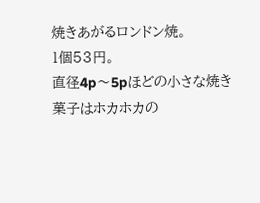焼きあがるロンドン焼。
1個53円。
直径4p〜5pほどの小さな焼き菓子はホカホカの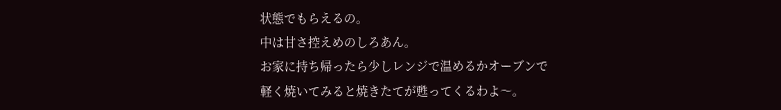状態でもらえるの。
中は甘さ控えめのしろあん。
お家に持ち帰ったら少しレンジで温めるかオーブンで
軽く焼いてみると焼きたてが甦ってくるわよ〜。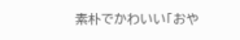素朴でかわいい「おや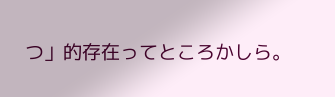つ」的存在ってところかしら。